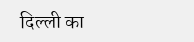दिल्ली का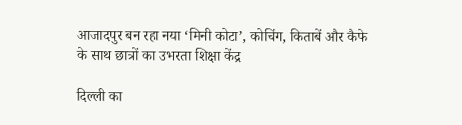आजादपुर बन रहा नया ‘मिनी कोटा’, कोचिंग, किताबें और कैफे के साथ छात्रों का उभरता शिक्षा केंद्र

दिल्ली का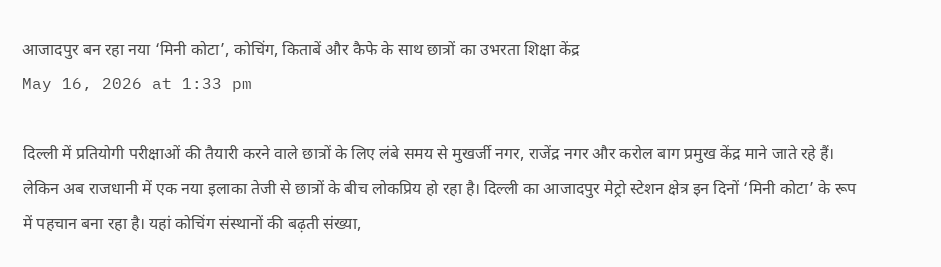आजादपुर बन रहा नया ‘मिनी कोटा’, कोचिंग, किताबें और कैफे के साथ छात्रों का उभरता शिक्षा केंद्र
May 16, 2026 at 1:33 pm

दिल्ली में प्रतियोगी परीक्षाओं की तैयारी करने वाले छात्रों के लिए लंबे समय से मुखर्जी नगर, राजेंद्र नगर और करोल बाग प्रमुख केंद्र माने जाते रहे हैं। लेकिन अब राजधानी में एक नया इलाका तेजी से छात्रों के बीच लोकप्रिय हो रहा है। दिल्ली का आजादपुर मेट्रो स्टेशन क्षेत्र इन दिनों ‘मिनी कोटा’ के रूप में पहचान बना रहा है। यहां कोचिंग संस्थानों की बढ़ती संख्या,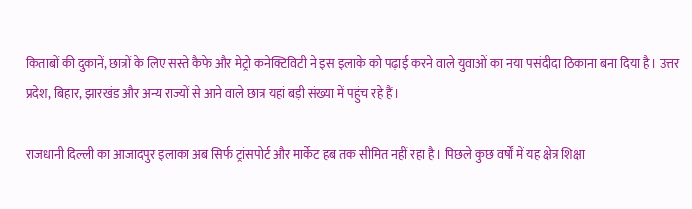किताबों की दुकानें, छात्रों के लिए सस्ते कैफे और मेट्रो कनेक्टिविटी ने इस इलाके को पढ़ाई करने वाले युवाओं का नया पसंदीदा ठिकाना बना दिया है। उत्तर प्रदेश, बिहार, झारखंड और अन्य राज्यों से आने वाले छात्र यहां बड़ी संख्या में पहुंच रहे हैं।

राजधानी दिल्ली का आजादपुर इलाका अब सिर्फ ट्रांसपोर्ट और मार्केट हब तक सीमित नहीं रहा है। पिछले कुछ वर्षों में यह क्षेत्र शिक्षा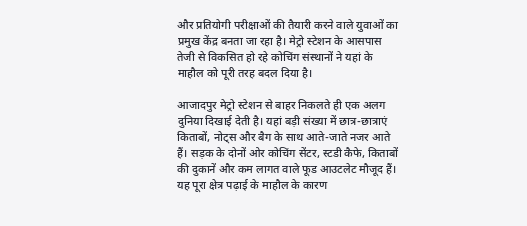और प्रतियोगी परीक्षाओं की तैयारी करने वाले युवाओं का प्रमुख केंद्र बनता जा रहा है। मेट्रो स्टेशन के आसपास तेजी से विकसित हो रहे कोचिंग संस्थानों ने यहां के माहौल को पूरी तरह बदल दिया है।

आजादपुर मेट्रो स्टेशन से बाहर निकलते ही एक अलग दुनिया दिखाई देती है। यहां बड़ी संख्या में छात्र-छात्राएं किताबों, नोट्स और बैग के साथ आते-जाते नजर आते हैं। सड़क के दोनों ओर कोचिंग सेंटर, स्टडी कैफे, किताबों की दुकानें और कम लागत वाले फूड आउटलेट मौजूद हैं। यह पूरा क्षेत्र पढ़ाई के माहौल के कारण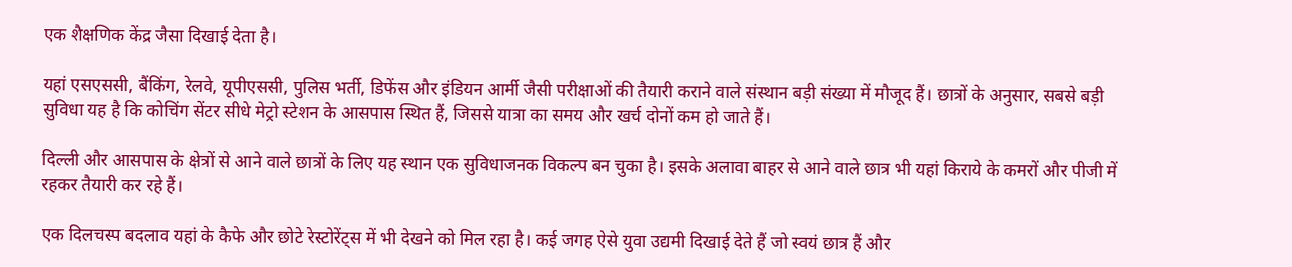एक शैक्षणिक केंद्र जैसा दिखाई देता है।

यहां एसएससी, बैंकिंग, रेलवे, यूपीएससी, पुलिस भर्ती, डिफेंस और इंडियन आर्मी जैसी परीक्षाओं की तैयारी कराने वाले संस्थान बड़ी संख्या में मौजूद हैं। छात्रों के अनुसार, सबसे बड़ी सुविधा यह है कि कोचिंग सेंटर सीधे मेट्रो स्टेशन के आसपास स्थित हैं, जिससे यात्रा का समय और खर्च दोनों कम हो जाते हैं।

दिल्ली और आसपास के क्षेत्रों से आने वाले छात्रों के लिए यह स्थान एक सुविधाजनक विकल्प बन चुका है। इसके अलावा बाहर से आने वाले छात्र भी यहां किराये के कमरों और पीजी में रहकर तैयारी कर रहे हैं।

एक दिलचस्प बदलाव यहां के कैफे और छोटे रेस्टोरेंट्स में भी देखने को मिल रहा है। कई जगह ऐसे युवा उद्यमी दिखाई देते हैं जो स्वयं छात्र हैं और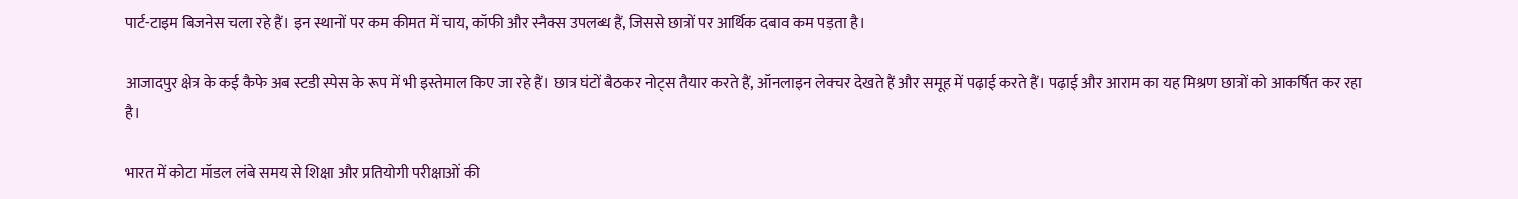पार्ट-टाइम बिजनेस चला रहे हैं। इन स्थानों पर कम कीमत में चाय, कॉफी और स्नैक्स उपलब्ध हैं, जिससे छात्रों पर आर्थिक दबाव कम पड़ता है।

आजादपुर क्षेत्र के कई कैफे अब स्टडी स्पेस के रूप में भी इस्तेमाल किए जा रहे हैं। छात्र घंटों बैठकर नोट्स तैयार करते हैं, ऑनलाइन लेक्चर देखते हैं और समूह में पढ़ाई करते हैं। पढ़ाई और आराम का यह मिश्रण छात्रों को आकर्षित कर रहा है।

भारत में कोटा मॉडल लंबे समय से शिक्षा और प्रतियोगी परीक्षाओं की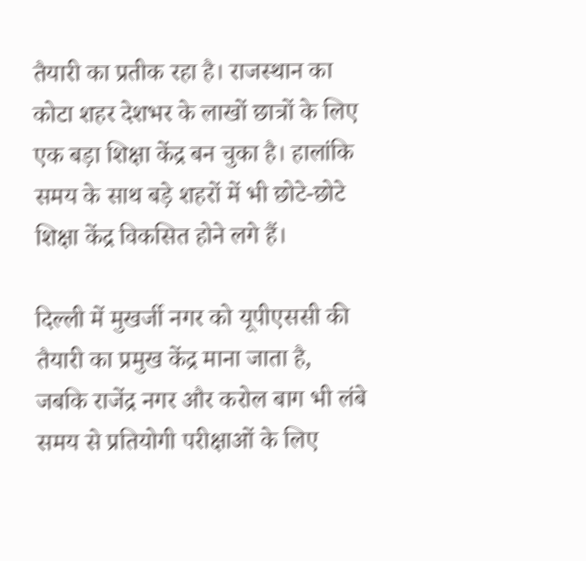तैयारी का प्रतीक रहा है। राजस्थान का कोटा शहर देशभर के लाखों छात्रों के लिए एक बड़ा शिक्षा केंद्र बन चुका है। हालांकि समय के साथ बड़े शहरों में भी छोटे-छोटे शिक्षा केंद्र विकसित होने लगे हैं।

दिल्ली में मुखर्जी नगर को यूपीएससी की तैयारी का प्रमुख केंद्र माना जाता है, जबकि राजेंद्र नगर और करोल बाग भी लंबे समय से प्रतियोगी परीक्षाओं के लिए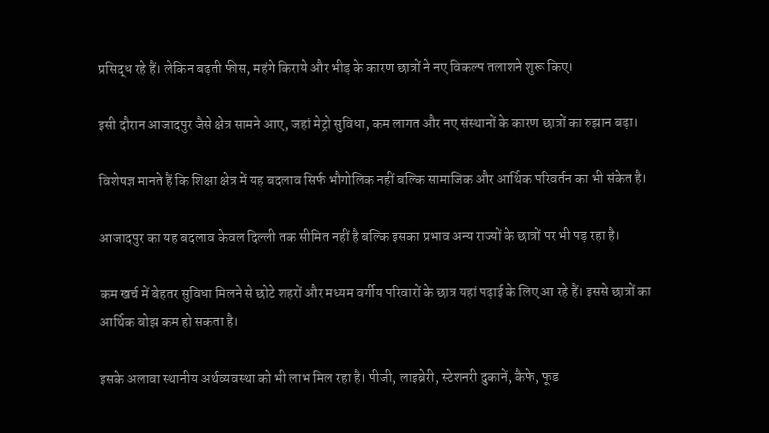प्रसिद्ध रहे हैं। लेकिन बढ़ती फीस, महंगे किराये और भीड़ के कारण छात्रों ने नए विकल्प तलाशने शुरू किए।

इसी दौरान आजादपुर जैसे क्षेत्र सामने आए, जहां मेट्रो सुविधा, कम लागत और नए संस्थानों के कारण छात्रों का रुझान बढ़ा।

विशेषज्ञ मानते हैं कि शिक्षा क्षेत्र में यह बदलाव सिर्फ भौगोलिक नहीं बल्कि सामाजिक और आर्थिक परिवर्तन का भी संकेत है।

आजादपुर का यह बदलाव केवल दिल्ली तक सीमित नहीं है बल्कि इसका प्रभाव अन्य राज्यों के छात्रों पर भी पड़ रहा है।

कम खर्च में बेहतर सुविधा मिलने से छोटे शहरों और मध्यम वर्गीय परिवारों के छात्र यहां पढ़ाई के लिए आ रहे हैं। इससे छात्रों का आर्थिक बोझ कम हो सकता है।

इसके अलावा स्थानीय अर्थव्यवस्था को भी लाभ मिल रहा है। पीजी, लाइब्रेरी, स्टेशनरी दुकानें, कैफे, फूड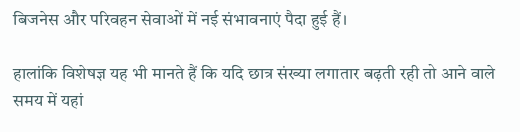बिजनेस और परिवहन सेवाओं में नई संभावनाएं पैदा हुई हैं।

हालांकि विशेषज्ञ यह भी मानते हैं कि यदि छात्र संख्या लगातार बढ़ती रही तो आने वाले समय में यहां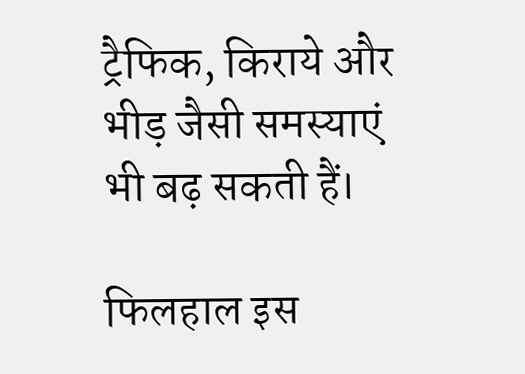ट्रैफिक, किराये और भीड़ जैसी समस्याएं भी बढ़ सकती हैं।

फिलहाल इस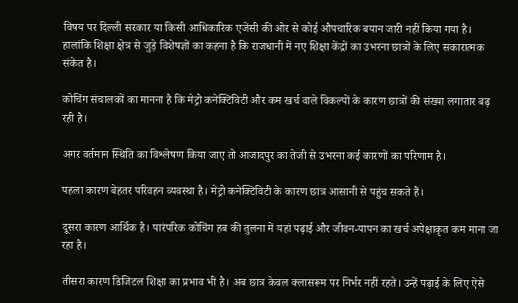विषय पर दिल्ली सरकार या किसी आधिकारिक एजेंसी की ओर से कोई औपचारिक बयान जारी नहीं किया गया है। हालांकि शिक्षा क्षेत्र से जुड़े विशेषज्ञों का कहना है कि राजधानी में नए शिक्षा केंद्रों का उभरना छात्रों के लिए सकारात्मक संकेत है।

कोचिंग संचालकों का मानना है कि मेट्रो कनेक्टिविटी और कम खर्च वाले विकल्पों के कारण छात्रों की संख्या लगातार बढ़ रही है।

अगर वर्तमान स्थिति का विश्लेषण किया जाए तो आजादपुर का तेजी से उभरना कई कारणों का परिणाम है।

पहला कारण बेहतर परिवहन व्यवस्था है। मेट्रो कनेक्टिविटी के कारण छात्र आसानी से पहुंच सकते हैं।

दूसरा कारण आर्थिक है। पारंपरिक कोचिंग हब की तुलना में यहां पढ़ाई और जीवन-यापन का खर्च अपेक्षाकृत कम माना जा रहा है।

तीसरा कारण डिजिटल शिक्षा का प्रभाव भी है। अब छात्र केवल क्लासरूम पर निर्भर नहीं रहते। उन्हें पढ़ाई के लिए ऐसे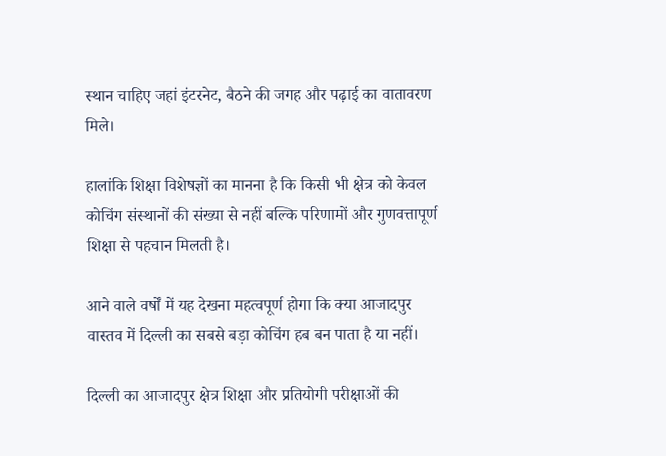स्थान चाहिए जहां इंटरनेट, बैठने की जगह और पढ़ाई का वातावरण मिले।

हालांकि शिक्षा विशेषज्ञों का मानना है कि किसी भी क्षेत्र को केवल कोचिंग संस्थानों की संख्या से नहीं बल्कि परिणामों और गुणवत्तापूर्ण शिक्षा से पहचान मिलती है।

आने वाले वर्षों में यह देखना महत्वपूर्ण होगा कि क्या आजादपुर वास्तव में दिल्ली का सबसे बड़ा कोचिंग हब बन पाता है या नहीं।

दिल्ली का आजादपुर क्षेत्र शिक्षा और प्रतियोगी परीक्षाओं की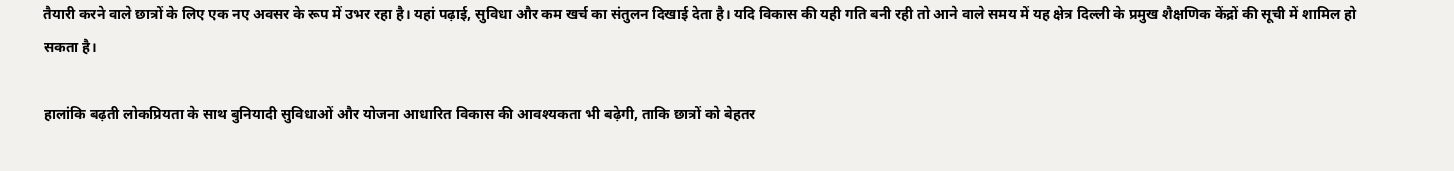तैयारी करने वाले छात्रों के लिए एक नए अवसर के रूप में उभर रहा है। यहां पढ़ाई, सुविधा और कम खर्च का संतुलन दिखाई देता है। यदि विकास की यही गति बनी रही तो आने वाले समय में यह क्षेत्र दिल्ली के प्रमुख शैक्षणिक केंद्रों की सूची में शामिल हो सकता है।

हालांकि बढ़ती लोकप्रियता के साथ बुनियादी सुविधाओं और योजना आधारित विकास की आवश्यकता भी बढ़ेगी, ताकि छात्रों को बेहतर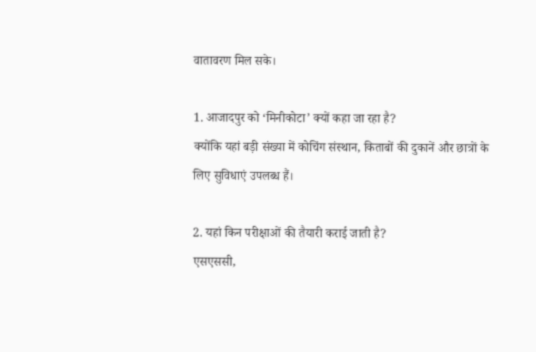वातावरण मिल सके।

1. आजादपुर को ‘मिनीकोटा’ क्यों कहा जा रहा है?
क्योंकि यहां बड़ी संख्या में कोचिंग संस्थान, किताबों की दुकानें और छात्रों के लिए सुविधाएं उपलब्ध हैं।

2. यहां किन परीक्षाओं की तैयारी कराई जाती है?
एसएससी,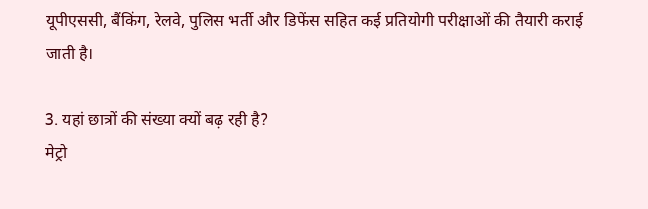यूपीएससी, बैंकिंग, रेलवे, पुलिस भर्ती और डिफेंस सहित कई प्रतियोगी परीक्षाओं की तैयारी कराई जाती है।

3. यहां छात्रों की संख्या क्यों बढ़ रही है?
मेट्रो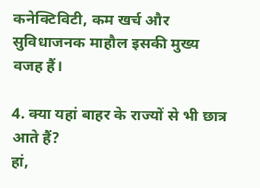कनेक्टिविटी, कम खर्च और सुविधाजनक माहौल इसकी मुख्य वजह हैं।

4. क्या यहां बाहर के राज्यों से भी छात्र आते हैं?
हां,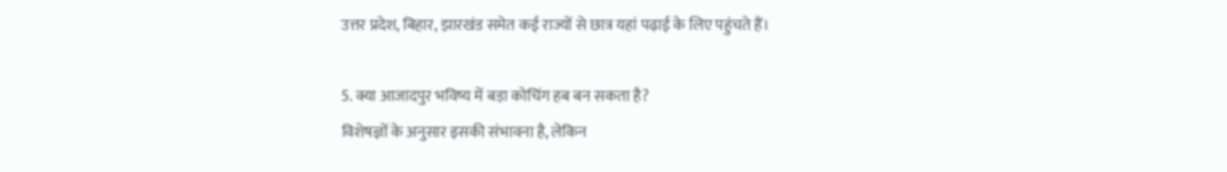उत्तर प्रदेश, बिहार, झारखंड समेत कई राज्यों से छात्र यहां पढ़ाई के लिए पहुंचते हैं।

5. क्या आजादपुर भविष्य में बड़ा कोचिंग हब बन सकता है?
विशेषज्ञों के अनुसार इसकी संभावना है, लेकिन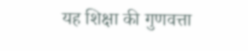यह शिक्षा की गुणवत्ता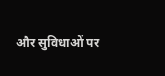और सुविधाओं पर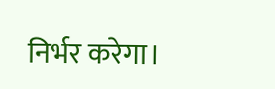निर्भर करेगा।